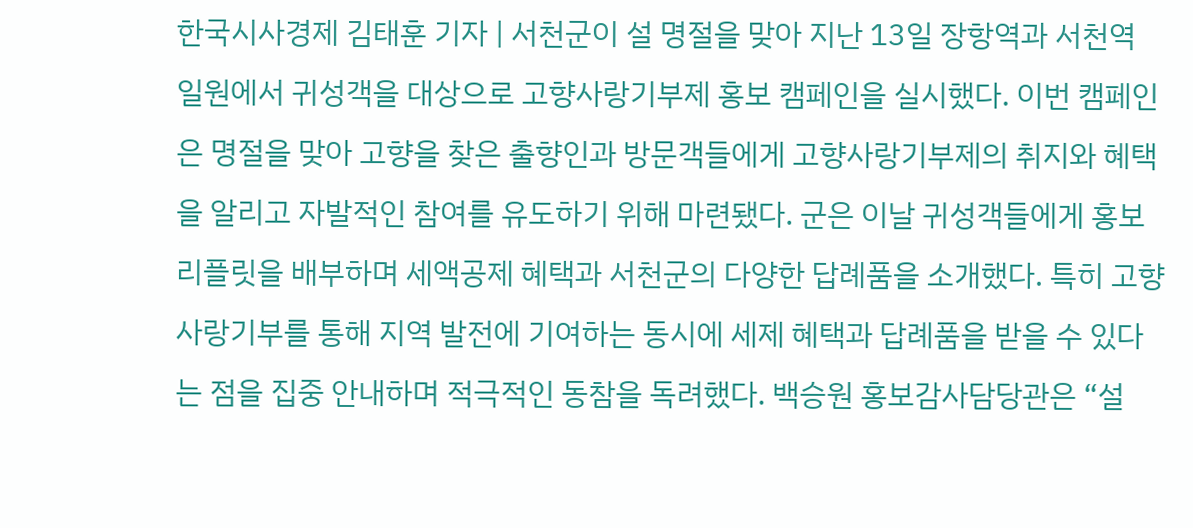한국시사경제 김태훈 기자 | 서천군이 설 명절을 맞아 지난 13일 장항역과 서천역 일원에서 귀성객을 대상으로 고향사랑기부제 홍보 캠페인을 실시했다. 이번 캠페인은 명절을 맞아 고향을 찾은 출향인과 방문객들에게 고향사랑기부제의 취지와 혜택을 알리고 자발적인 참여를 유도하기 위해 마련됐다. 군은 이날 귀성객들에게 홍보 리플릿을 배부하며 세액공제 혜택과 서천군의 다양한 답례품을 소개했다. 특히 고향사랑기부를 통해 지역 발전에 기여하는 동시에 세제 혜택과 답례품을 받을 수 있다는 점을 집중 안내하며 적극적인 동참을 독려했다. 백승원 홍보감사담당관은 “설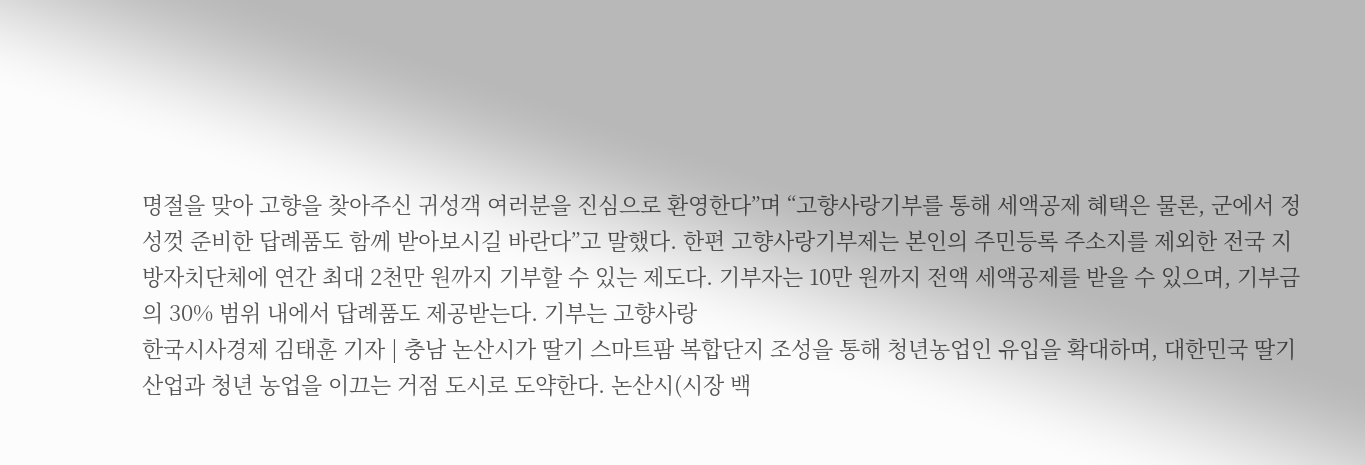명절을 맞아 고향을 찾아주신 귀성객 여러분을 진심으로 환영한다”며 “고향사랑기부를 통해 세액공제 혜택은 물론, 군에서 정성껏 준비한 답례품도 함께 받아보시길 바란다”고 말했다. 한편 고향사랑기부제는 본인의 주민등록 주소지를 제외한 전국 지방자치단체에 연간 최대 2천만 원까지 기부할 수 있는 제도다. 기부자는 10만 원까지 전액 세액공제를 받을 수 있으며, 기부금의 30% 범위 내에서 답례품도 제공받는다. 기부는 고향사랑
한국시사경제 김태훈 기자 | 충남 논산시가 딸기 스마트팜 복합단지 조성을 통해 청년농업인 유입을 확대하며, 대한민국 딸기 산업과 청년 농업을 이끄는 거점 도시로 도약한다. 논산시(시장 백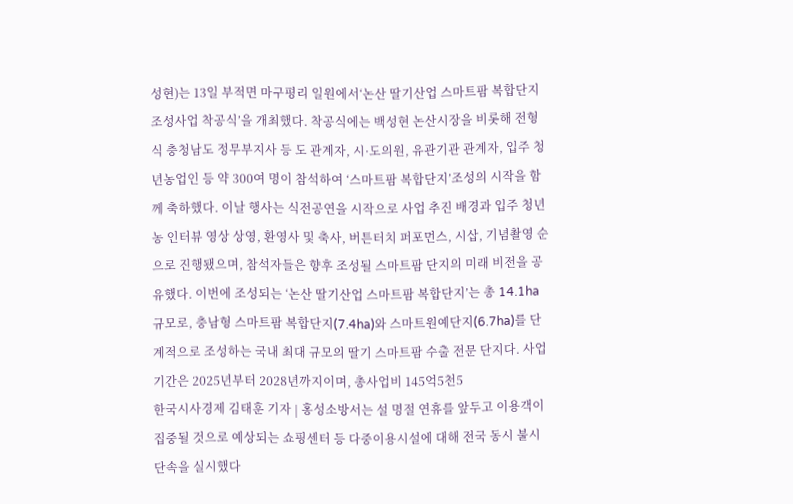성현)는 13일 부적면 마구평리 일원에서‘논산 딸기산업 스마트팜 복합단지 조성사업 착공식’을 개최했다. 착공식에는 백성현 논산시장을 비롯해 전형식 충청남도 정무부지사 등 도 관계자, 시·도의원, 유관기관 관계자, 입주 청년농업인 등 약 300여 명이 참석하여 ‘스마트팜 복합단지’조성의 시작을 함께 축하했다. 이날 행사는 식전공연을 시작으로 사업 추진 배경과 입주 청년농 인터뷰 영상 상영, 환영사 및 축사, 버튼터치 퍼포먼스, 시삽, 기념촬영 순으로 진행됐으며, 참석자들은 향후 조성될 스마트팜 단지의 미래 비전을 공유했다. 이번에 조성되는 ‘논산 딸기산업 스마트팜 복합단지’는 총 14.1ha 규모로, 충남형 스마트팜 복합단지(7.4ha)와 스마트원예단지(6.7ha)를 단계적으로 조성하는 국내 최대 규모의 딸기 스마트팜 수출 전문 단지다. 사업기간은 2025년부터 2028년까지이며, 총사업비 145억5천5
한국시사경제 김태훈 기자 | 홍성소방서는 설 명절 연휴를 앞두고 이용객이 집중될 것으로 예상되는 쇼핑센터 등 다중이용시설에 대해 전국 동시 불시단속을 실시했다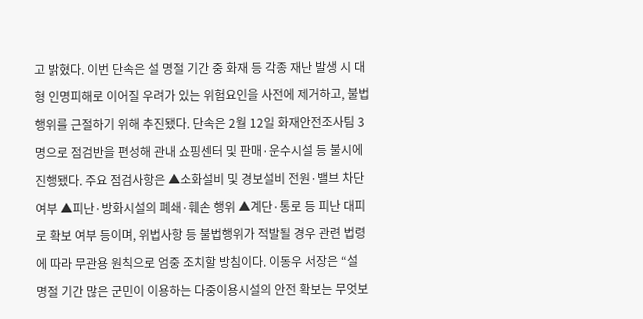고 밝혔다. 이번 단속은 설 명절 기간 중 화재 등 각종 재난 발생 시 대형 인명피해로 이어질 우려가 있는 위험요인을 사전에 제거하고, 불법행위를 근절하기 위해 추진됐다. 단속은 2월 12일 화재안전조사팀 3명으로 점검반을 편성해 관내 쇼핑센터 및 판매·운수시설 등 불시에 진행됐다. 주요 점검사항은 ▲소화설비 및 경보설비 전원·밸브 차단 여부 ▲피난·방화시설의 폐쇄·훼손 행위 ▲계단·통로 등 피난 대피로 확보 여부 등이며, 위법사항 등 불법행위가 적발될 경우 관련 법령에 따라 무관용 원칙으로 엄중 조치할 방침이다. 이동우 서장은 “설 명절 기간 많은 군민이 이용하는 다중이용시설의 안전 확보는 무엇보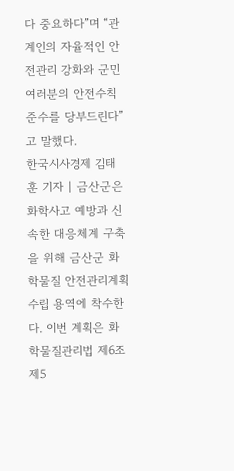다 중요하다”며 “관계인의 자율적인 안전관리 강화와 군민 여러분의 안전수칙 준수를 당부드린다”고 말했다.
한국시사경제 김태훈 기자 | 금산군은 화학사고 예방과 신속한 대응체계 구축을 위해 금산군 화학물질 안전관리계획 수립 용역에 착수한다. 이번 계획은 화학물질관리법 제6조 제5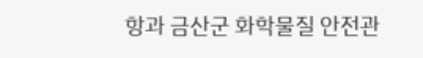항과 금산군 화학물질 안전관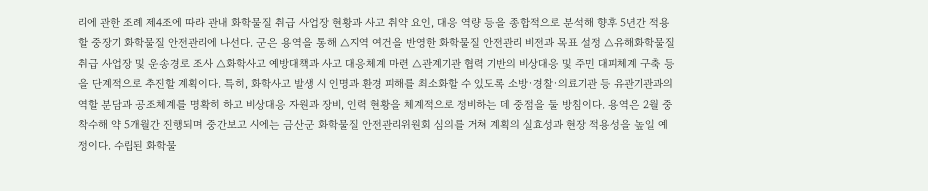리에 관한 조례 제4조에 따라 관내 화학물질 취급 사업장 현황과 사고 취약 요인, 대응 역량 등을 종합적으로 분석해 향후 5년간 적용할 중장기 화학물질 안전관리에 나선다. 군은 용역을 통해 △지역 여건을 반영한 화학물질 안전관리 비전과 목표 설정 △유해화학물질 취급 사업장 및 운송경로 조사 △화학사고 예방대책과 사고 대응체계 마련 △관계기관 협력 기반의 비상대응 및 주민 대피체계 구축 등을 단계적으로 추진할 계획이다. 특히, 화학사고 발생 시 인명과 환경 피해를 최소화할 수 있도록 소방·경찰·의료기관 등 유관기관과의 역할 분담과 공조체계를 명확히 하고 비상대응 자원과 장비, 인력 현황을 체계적으로 정비하는 데 중점을 둘 방침이다. 용역은 2월 중 착수해 약 5개월간 진행되며 중간보고 시에는 금산군 화학물질 안전관리위원회 심의를 거쳐 계획의 실효성과 현장 적용성을 높일 예정이다. 수립된 화학물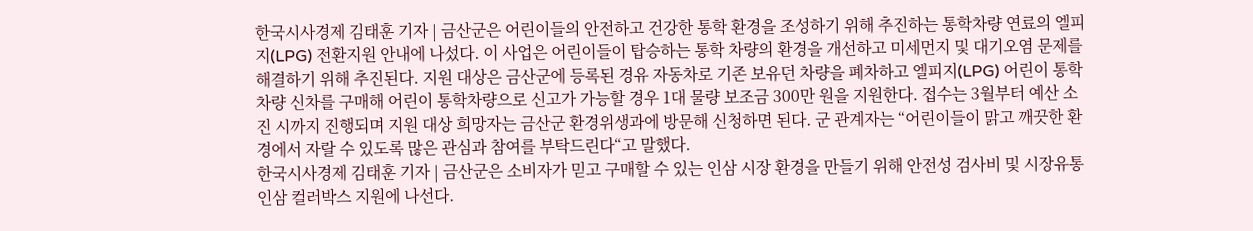한국시사경제 김태훈 기자 | 금산군은 어린이들의 안전하고 건강한 통학 환경을 조성하기 위해 추진하는 통학차량 연료의 엘피지(LPG) 전환지원 안내에 나섰다. 이 사업은 어린이들이 탑승하는 통학 차량의 환경을 개선하고 미세먼지 및 대기오염 문제를 해결하기 위해 추진된다. 지원 대상은 금산군에 등록된 경유 자동차로 기존 보유던 차량을 폐차하고 엘피지(LPG) 어린이 통학차량 신차를 구매해 어린이 통학차량으로 신고가 가능할 경우 1대 물량 보조금 300만 원을 지원한다. 접수는 3월부터 예산 소진 시까지 진행되며 지원 대상 희망자는 금산군 환경위생과에 방문해 신청하면 된다. 군 관계자는 “어린이들이 맑고 깨끗한 환경에서 자랄 수 있도록 많은 관심과 참여를 부탁드린다“고 말했다.
한국시사경제 김태훈 기자 | 금산군은 소비자가 믿고 구매할 수 있는 인삼 시장 환경을 만들기 위해 안전성 검사비 및 시장유통 인삼 컬러박스 지원에 나선다.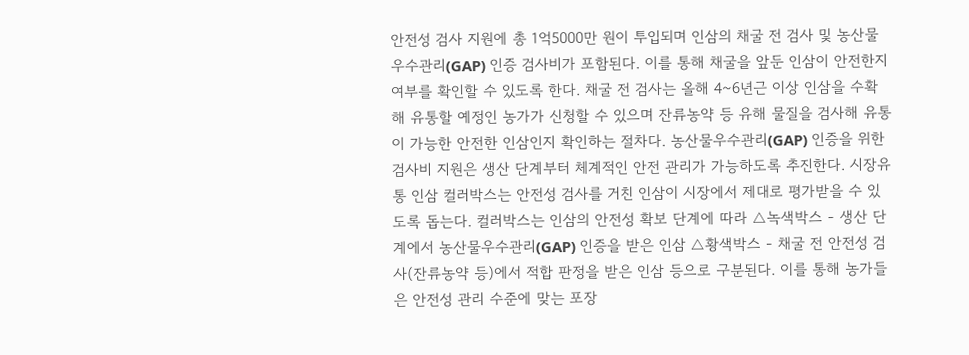안전성 검사 지원에 총 1억5000만 원이 투입되며 인삼의 채굴 전 검사 및 농산물우수관리(GAP) 인증 검사비가 포함된다. 이를 통해 채굴을 앞둔 인삼이 안전한지 여부를 확인할 수 있도록 한다. 채굴 전 검사는 올해 4~6년근 이상 인삼을 수확해 유통할 예정인 농가가 신청할 수 있으며 잔류농약 등 유해 물질을 검사해 유통이 가능한 안전한 인삼인지 확인하는 절차다. 농산물우수관리(GAP) 인증을 위한 검사비 지원은 생산 단계부터 체계적인 안전 관리가 가능하도록 추진한다. 시장유통 인삼 컬러박스는 안전성 검사를 거친 인삼이 시장에서 제대로 평가받을 수 있도록 돕는다. 컬러박스는 인삼의 안전성 확보 단계에 따라 △녹색박스 - 생산 단계에서 농산물우수관리(GAP) 인증을 받은 인삼 △황색박스 - 채굴 전 안전성 검사(잔류농약 등)에서 적합 판정을 받은 인삼 등으로 구분된다. 이를 통해 농가들은 안전성 관리 수준에 맞는 포장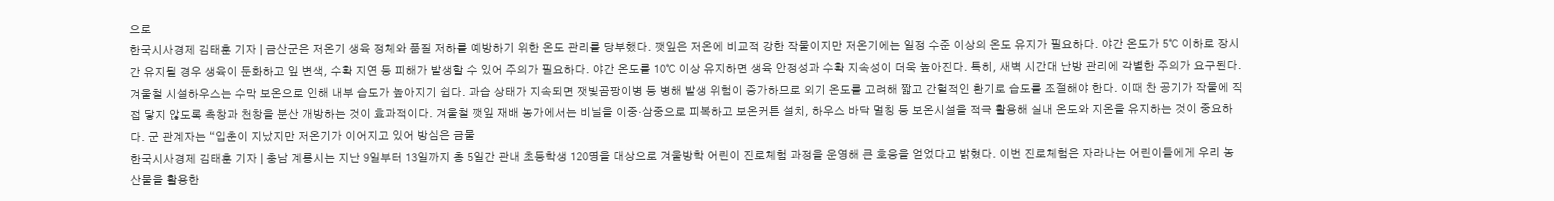으로
한국시사경제 김태훈 기자 | 금산군은 저온기 생육 정체와 품질 저하를 예방하기 위한 온도 관리를 당부했다. 깻잎은 저온에 비교적 강한 작물이지만 저온기에는 일정 수준 이상의 온도 유지가 필요하다. 야간 온도가 5℃ 이하로 장시간 유지될 경우 생육이 둔화하고 잎 변색, 수확 지연 등 피해가 발생할 수 있어 주의가 필요하다. 야간 온도를 10℃ 이상 유지하면 생육 안정성과 수확 지속성이 더욱 높아진다. 특히, 새벽 시간대 난방 관리에 각별한 주의가 요구된다. 겨울철 시설하우스는 수막 보온으로 인해 내부 습도가 높아지기 쉽다. 과습 상태가 지속되면 잿빛곰팡이병 등 병해 발생 위험이 증가하므로 외기 온도를 고려해 짧고 간헐적인 환기로 습도를 조절해야 한다. 이때 찬 공기가 작물에 직접 닿지 않도록 측창과 천창을 분산 개방하는 것이 효과적이다. 겨울철 깻잎 재배 농가에서는 비닐을 이중·삼중으로 피복하고 보온커튼 설치, 하우스 바닥 멀칭 등 보온시설을 적극 활용해 실내 온도와 지온을 유지하는 것이 중요하다. 군 관계자는 “입춘이 지났지만 저온기가 이어지고 있어 방심은 금물
한국시사경제 김태훈 기자 | 충남 계룡시는 지난 9일부터 13일까지 총 5일간 관내 초등학생 120명을 대상으로 겨울방학 어린이 진로체험 과정을 운영해 큰 호응을 얻었다고 밝혔다. 이번 진로체험은 자라나는 어린이들에게 우리 농산물을 활용한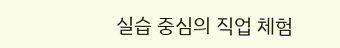실습 중심의 직업 체험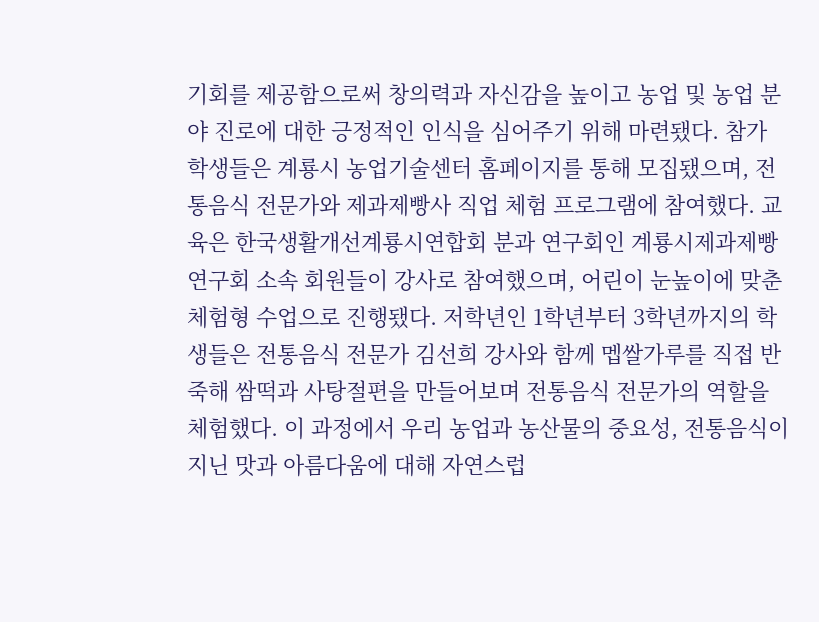기회를 제공함으로써 창의력과 자신감을 높이고 농업 및 농업 분야 진로에 대한 긍정적인 인식을 심어주기 위해 마련됐다. 참가 학생들은 계룡시 농업기술센터 홈페이지를 통해 모집됐으며, 전통음식 전문가와 제과제빵사 직업 체험 프로그램에 참여했다. 교육은 한국생활개선계룡시연합회 분과 연구회인 계룡시제과제빵연구회 소속 회원들이 강사로 참여했으며, 어린이 눈높이에 맞춘 체험형 수업으로 진행됐다. 저학년인 1학년부터 3학년까지의 학생들은 전통음식 전문가 김선희 강사와 함께 멥쌀가루를 직접 반죽해 쌈떡과 사탕절편을 만들어보며 전통음식 전문가의 역할을 체험했다. 이 과정에서 우리 농업과 농산물의 중요성, 전통음식이 지닌 맛과 아름다움에 대해 자연스럽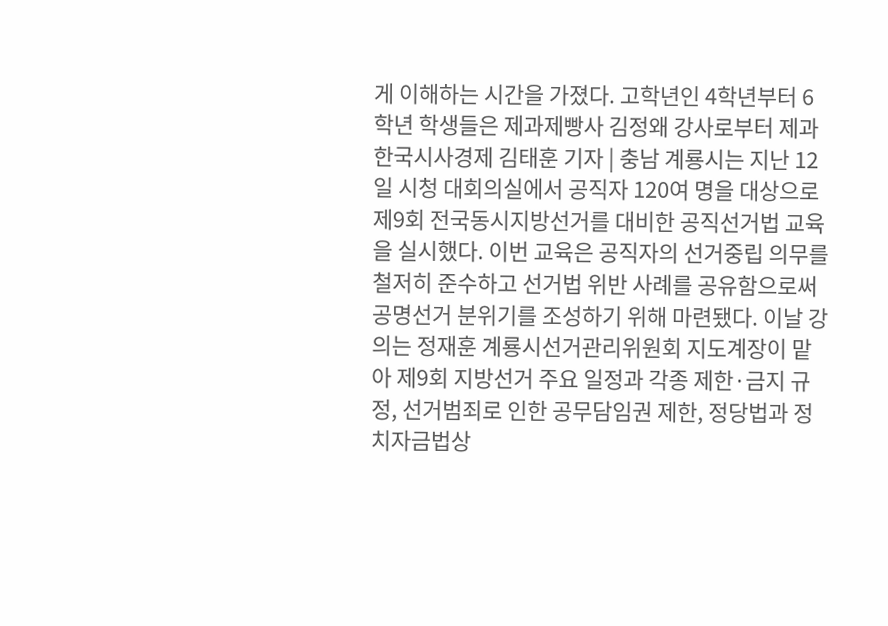게 이해하는 시간을 가졌다. 고학년인 4학년부터 6학년 학생들은 제과제빵사 김정왜 강사로부터 제과
한국시사경제 김태훈 기자 | 충남 계룡시는 지난 12일 시청 대회의실에서 공직자 120여 명을 대상으로 제9회 전국동시지방선거를 대비한 공직선거법 교육을 실시했다. 이번 교육은 공직자의 선거중립 의무를 철저히 준수하고 선거법 위반 사례를 공유함으로써 공명선거 분위기를 조성하기 위해 마련됐다. 이날 강의는 정재훈 계룡시선거관리위원회 지도계장이 맡아 제9회 지방선거 주요 일정과 각종 제한·금지 규정, 선거범죄로 인한 공무담임권 제한, 정당법과 정치자금법상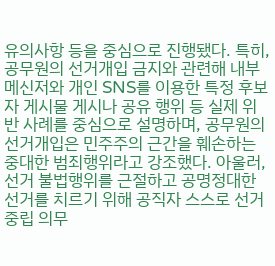유의사항 등을 중심으로 진행됐다. 특히, 공무원의 선거개입 금지와 관련해 내부 메신저와 개인 SNS를 이용한 특정 후보자 게시물 게시나 공유 행위 등 실제 위반 사례를 중심으로 설명하며, 공무원의 선거개입은 민주주의 근간을 훼손하는 중대한 범죄행위라고 강조했다. 아울러, 선거 불법행위를 근절하고 공명정대한 선거를 치르기 위해 공직자 스스로 선거중립 의무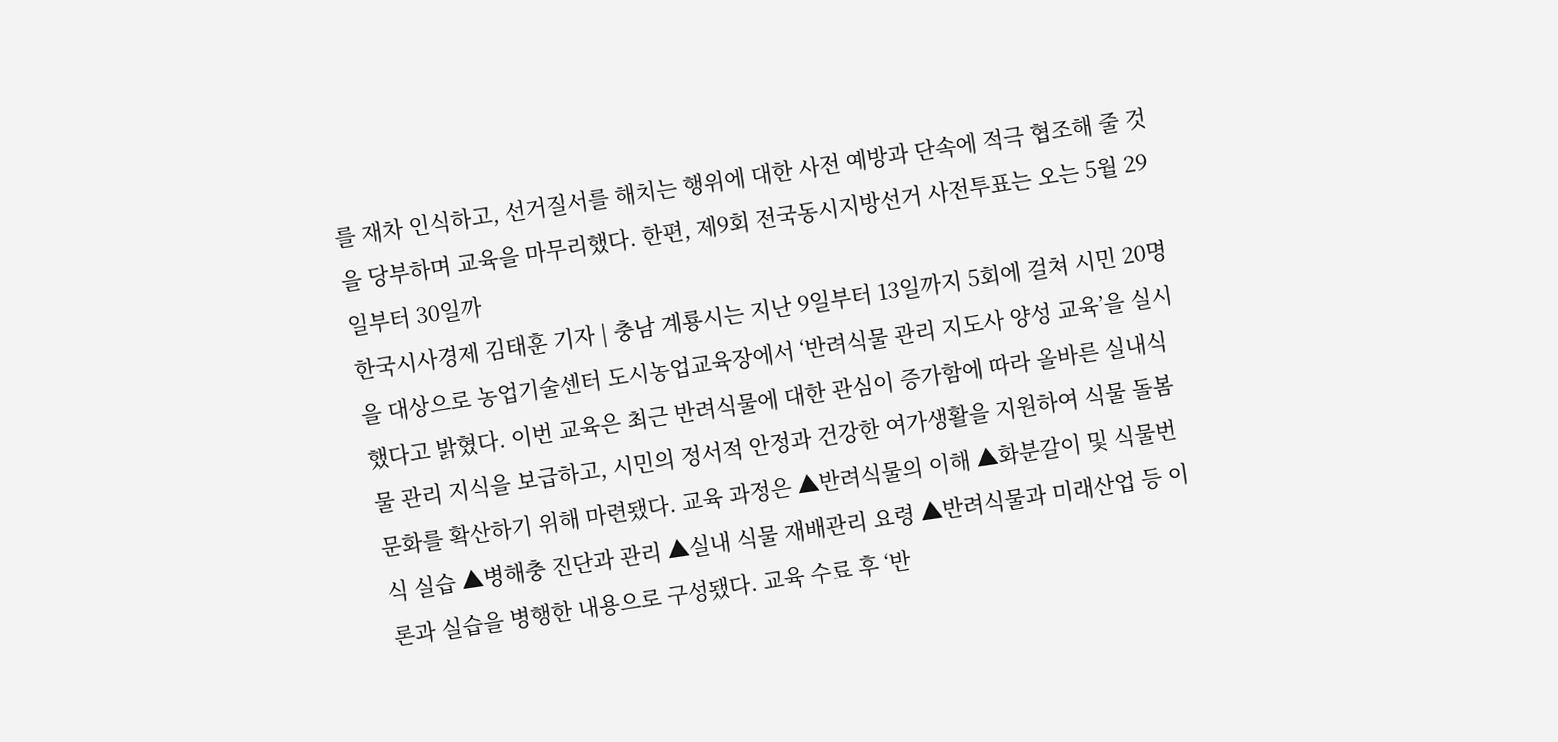를 재차 인식하고, 선거질서를 해치는 행위에 대한 사전 예방과 단속에 적극 협조해 줄 것을 당부하며 교육을 마무리했다. 한편, 제9회 전국동시지방선거 사전투표는 오는 5월 29일부터 30일까
한국시사경제 김태훈 기자 | 충남 계룡시는 지난 9일부터 13일까지 5회에 걸쳐 시민 20명을 대상으로 농업기술센터 도시농업교육장에서 ‘반려식물 관리 지도사 양성 교육’을 실시했다고 밝혔다. 이번 교육은 최근 반려식물에 대한 관심이 증가함에 따라 올바른 실내식물 관리 지식을 보급하고, 시민의 정서적 안정과 건강한 여가생활을 지원하여 식물 돌봄 문화를 확산하기 위해 마련됐다. 교육 과정은 ▲반려식물의 이해 ▲화분갈이 및 식물번식 실습 ▲병해충 진단과 관리 ▲실내 식물 재배관리 요령 ▲반려식물과 미래산업 등 이론과 실습을 병행한 내용으로 구성됐다. 교육 수료 후 ‘반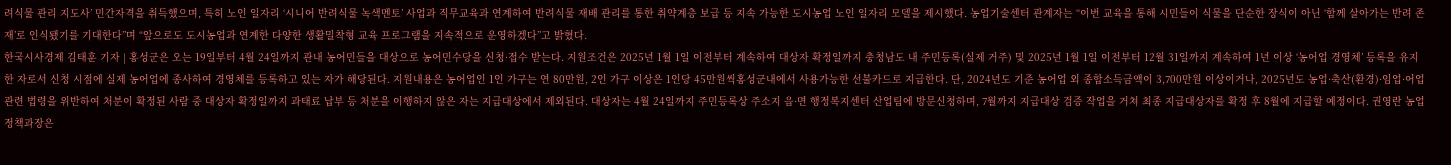려식물 관리 지도사’ 민간자격을 취득했으며, 특히 노인 일자리 ‘시니어 반려식물 녹색멘토’ 사업과 직무교육과 연계하여 반려식물 재배 관리를 통한 취약계층 보급 등 지속 가능한 도시농업 노인 일자리 모델을 제시했다. 농업기술센터 관계자는 “이번 교육을 통해 시민들이 식물을 단순한 장식이 아닌 ‘함께 살아가는 반려 존재’로 인식됐기를 기대한다”며 “앞으로도 도시농업과 연계한 다양한 생활밀착형 교육 프로그램을 지속적으로 운영하겠다”고 밝혔다.
한국시사경제 김태훈 기자 | 홍성군은 오는 19일부터 4월 24일까지 관내 농어민들을 대상으로 농어민수당을 신청·접수 받는다. 지원조건은 2025년 1월 1일 이전부터 계속하여 대상자 확정일까지 충청남도 내 주민등록(실제 거주) 및 2025년 1월 1일 이전부터 12월 31일까지 계속하여 1년 이상 ‘농어업 경영체’ 등록을 유지한 자로서 신청 시점에 실제 농어업에 종사하여 경영체를 등록하고 있는 자가 해당된다. 지원내용은 농어업인 1인 가구는 연 80만원, 2인 가구 이상은 1인당 45만원씩홍성군내에서 사용가능한 선불카드로 지급한다. 단, 2024년도 기준 농어업 외 종합소득금액이 3,700만원 이상이거나, 2025년도 농업·축산(환경)·임업·어업 관련 법령을 위반하여 처분이 확정된 사람 중 대상자 확정일까지 과태료 납부 등 처분을 이행하지 않은 자는 지급대상에서 제외된다. 대상자는 4월 24일까지 주민등록상 주소지 읍·면 행정복지센터 산업팀에 방문신청하며, 7월까지 지급대상 검증 작업을 거쳐 최종 지급대상자를 확정 후 8월에 지급할 예정이다. 권영란 농업정책과장은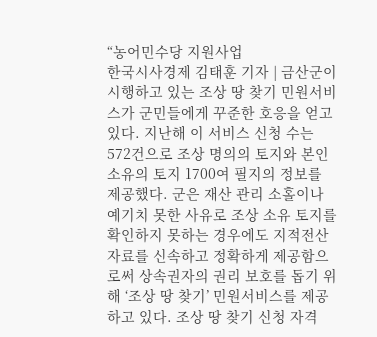“농어민수당 지원사업
한국시사경제 김태훈 기자 | 금산군이 시행하고 있는 조상 땅 찾기 민원서비스가 군민들에게 꾸준한 호응을 얻고 있다. 지난해 이 서비스 신청 수는 572건으로 조상 명의의 토지와 본인 소유의 토지 1700여 필지의 정보를 제공했다. 군은 재산 관리 소홀이나 예기치 못한 사유로 조상 소유 토지를 확인하지 못하는 경우에도 지적전산자료를 신속하고 정확하게 제공함으로써 상속권자의 권리 보호를 돕기 위해 ‘조상 땅 찾기’ 민원서비스를 제공하고 있다. 조상 땅 찾기 신청 자격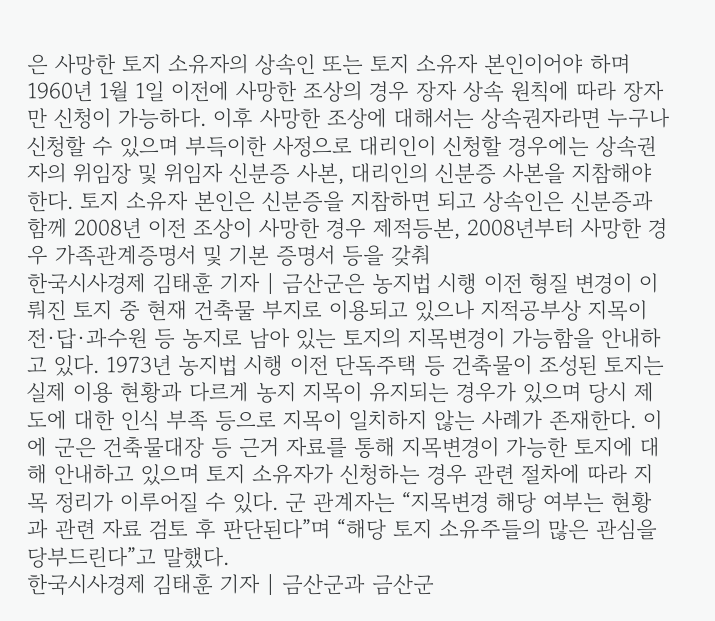은 사망한 토지 소유자의 상속인 또는 토지 소유자 본인이어야 하며 1960년 1월 1일 이전에 사망한 조상의 경우 장자 상속 원칙에 따라 장자만 신청이 가능하다. 이후 사망한 조상에 대해서는 상속권자라면 누구나 신청할 수 있으며 부득이한 사정으로 대리인이 신청할 경우에는 상속권자의 위임장 및 위임자 신분증 사본, 대리인의 신분증 사본을 지참해야 한다. 토지 소유자 본인은 신분증을 지참하면 되고 상속인은 신분증과 함께 2008년 이전 조상이 사망한 경우 제적등본, 2008년부터 사망한 경우 가족관계증명서 및 기본 증명서 등을 갖춰
한국시사경제 김태훈 기자 | 금산군은 농지법 시행 이전 형질 변경이 이뤄진 토지 중 현재 건축물 부지로 이용되고 있으나 지적공부상 지목이 전·답·과수원 등 농지로 남아 있는 토지의 지목변경이 가능함을 안내하고 있다. 1973년 농지법 시행 이전 단독주택 등 건축물이 조성된 토지는 실제 이용 현황과 다르게 농지 지목이 유지되는 경우가 있으며 당시 제도에 대한 인식 부족 등으로 지목이 일치하지 않는 사례가 존재한다. 이에 군은 건축물대장 등 근거 자료를 통해 지목변경이 가능한 토지에 대해 안내하고 있으며 토지 소유자가 신청하는 경우 관련 절차에 따라 지목 정리가 이루어질 수 있다. 군 관계자는 “지목변경 해당 여부는 현황과 관련 자료 검토 후 판단된다”며 “해당 토지 소유주들의 많은 관심을 당부드린다”고 말했다.
한국시사경제 김태훈 기자 | 금산군과 금산군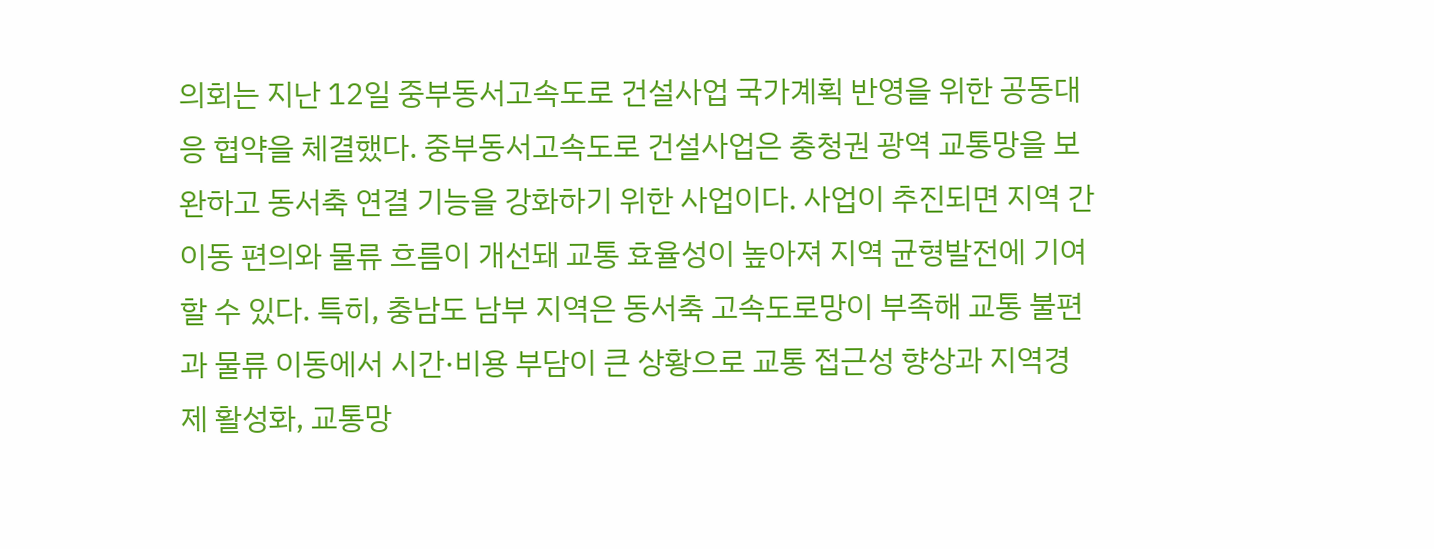의회는 지난 12일 중부동서고속도로 건설사업 국가계획 반영을 위한 공동대응 협약을 체결했다. 중부동서고속도로 건설사업은 충청권 광역 교통망을 보완하고 동서축 연결 기능을 강화하기 위한 사업이다. 사업이 추진되면 지역 간 이동 편의와 물류 흐름이 개선돼 교통 효율성이 높아져 지역 균형발전에 기여할 수 있다. 특히, 충남도 남부 지역은 동서축 고속도로망이 부족해 교통 불편과 물류 이동에서 시간·비용 부담이 큰 상황으로 교통 접근성 향상과 지역경제 활성화, 교통망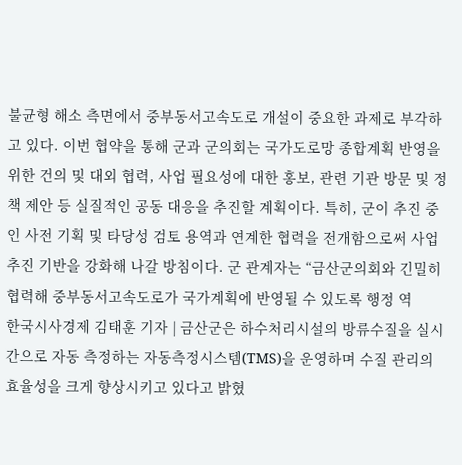불균형 해소 측면에서 중부동서고속도로 개설이 중요한 과제로 부각하고 있다. 이번 협약을 통해 군과 군의회는 국가도로망 종합계획 반영을 위한 건의 및 대외 협력, 사업 필요성에 대한 홍보, 관련 기관 방문 및 정책 제안 등 실질적인 공동 대응을 추진할 계획이다. 특히, 군이 추진 중인 사전 기획 및 타당성 검토 용역과 연계한 협력을 전개함으로써 사업 추진 기반을 강화해 나갈 방침이다. 군 관계자는 “금산군의회와 긴밀히 협력해 중부동서고속도로가 국가계획에 반영될 수 있도록 행정 역
한국시사경제 김태훈 기자 | 금산군은 하수처리시설의 방류수질을 실시간으로 자동 측정하는 자동측정시스템(TMS)을 운영하며 수질 관리의 효율성을 크게 향상시키고 있다고 밝혔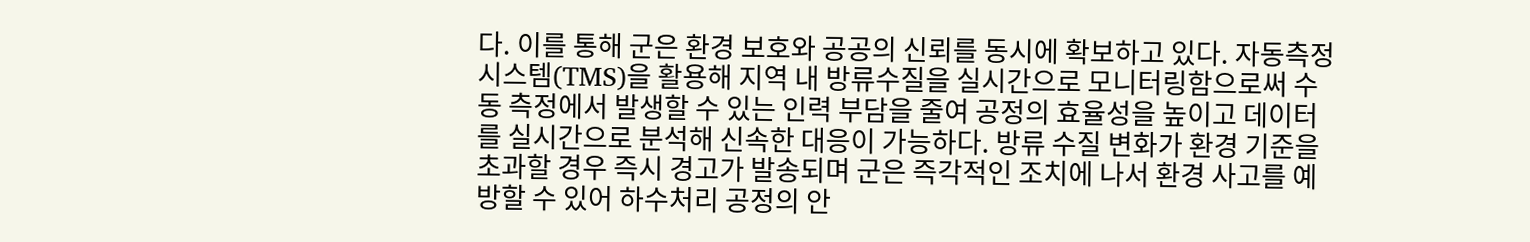다. 이를 통해 군은 환경 보호와 공공의 신뢰를 동시에 확보하고 있다. 자동측정시스템(TMS)을 활용해 지역 내 방류수질을 실시간으로 모니터링함으로써 수동 측정에서 발생할 수 있는 인력 부담을 줄여 공정의 효율성을 높이고 데이터를 실시간으로 분석해 신속한 대응이 가능하다. 방류 수질 변화가 환경 기준을 초과할 경우 즉시 경고가 발송되며 군은 즉각적인 조치에 나서 환경 사고를 예방할 수 있어 하수처리 공정의 안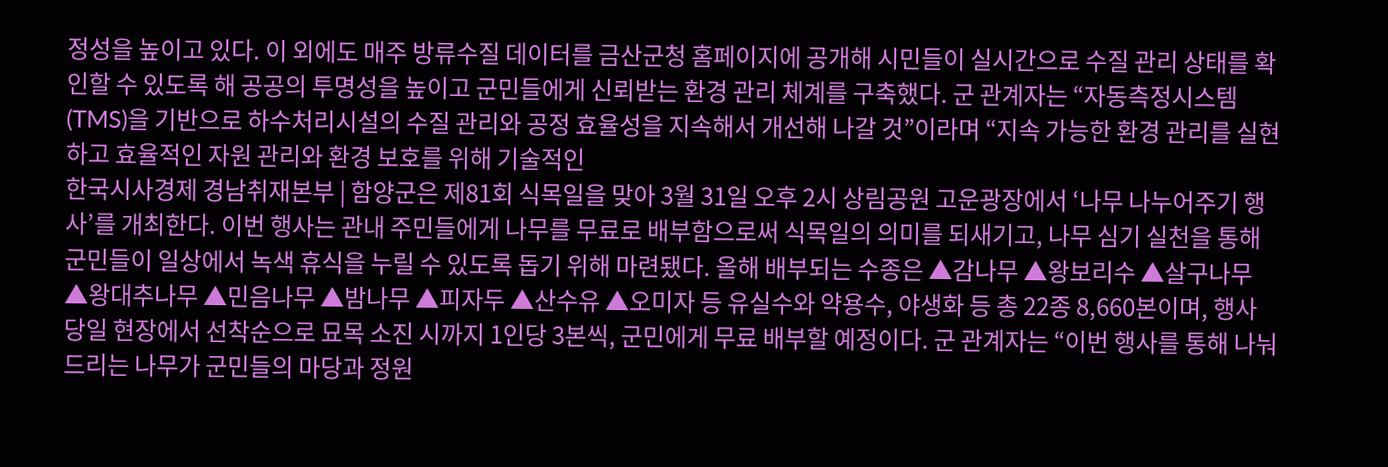정성을 높이고 있다. 이 외에도 매주 방류수질 데이터를 금산군청 홈페이지에 공개해 시민들이 실시간으로 수질 관리 상태를 확인할 수 있도록 해 공공의 투명성을 높이고 군민들에게 신뢰받는 환경 관리 체계를 구축했다. 군 관계자는 “자동측정시스템(TMS)을 기반으로 하수처리시설의 수질 관리와 공정 효율성을 지속해서 개선해 나갈 것”이라며 “지속 가능한 환경 관리를 실현하고 효율적인 자원 관리와 환경 보호를 위해 기술적인
한국시사경제 경남취재본부 | 함양군은 제81회 식목일을 맞아 3월 31일 오후 2시 상림공원 고운광장에서 ‘나무 나누어주기 행사’를 개최한다. 이번 행사는 관내 주민들에게 나무를 무료로 배부함으로써 식목일의 의미를 되새기고, 나무 심기 실천을 통해 군민들이 일상에서 녹색 휴식을 누릴 수 있도록 돕기 위해 마련됐다. 올해 배부되는 수종은 ▲감나무 ▲왕보리수 ▲살구나무 ▲왕대추나무 ▲민음나무 ▲밤나무 ▲피자두 ▲산수유 ▲오미자 등 유실수와 약용수, 야생화 등 총 22종 8,660본이며, 행사 당일 현장에서 선착순으로 묘목 소진 시까지 1인당 3본씩, 군민에게 무료 배부할 예정이다. 군 관계자는 “이번 행사를 통해 나눠 드리는 나무가 군민들의 마당과 정원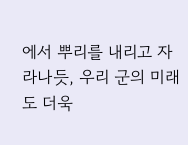에서 뿌리를 내리고 자라나듯, 우리 군의 미래도 더욱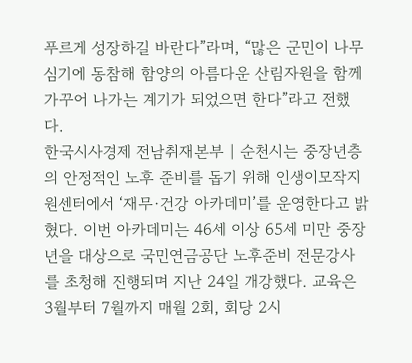푸르게 성장하길 바란다”라며, “많은 군민이 나무 심기에 동참해 함양의 아름다운 산림자원을 함께 가꾸어 나가는 계기가 되었으면 한다”라고 전했다.
한국시사경제 전남취재본부 | 순천시는 중장년층의 안정적인 노후 준비를 돕기 위해 인생이모작지원센터에서 ‘재무·건강 아카데미’를 운영한다고 밝혔다. 이번 아카데미는 46세 이상 65세 미만 중장년을 대상으로 국민연금공단 노후준비 전문강사를 초청해 진행되며 지난 24일 개강했다. 교육은 3월부터 7월까지 매월 2회, 회당 2시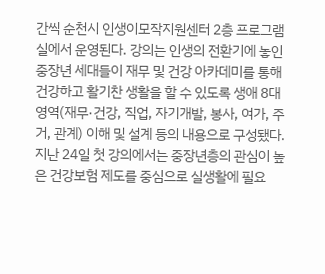간씩 순천시 인생이모작지원센터 2층 프로그램실에서 운영된다. 강의는 인생의 전환기에 놓인 중장년 세대들이 재무 및 건강 아카데미를 통해 건강하고 활기찬 생활을 할 수 있도록 생애 8대 영역(재무·건강, 직업, 자기개발, 봉사, 여가, 주거, 관계) 이해 및 설계 등의 내용으로 구성됐다. 지난 24일 첫 강의에서는 중장년층의 관심이 높은 건강보험 제도를 중심으로 실생활에 필요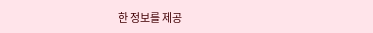한 정보를 제공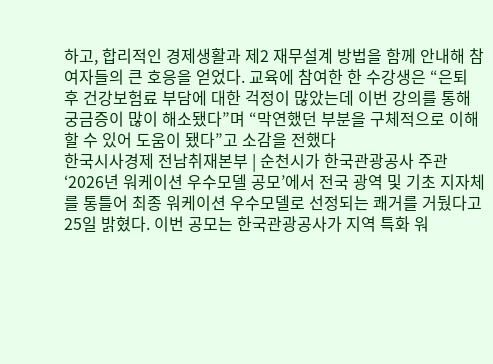하고, 합리적인 경제생활과 제2 재무설계 방법을 함께 안내해 참여자들의 큰 호응을 얻었다. 교육에 참여한 한 수강생은 “은퇴 후 건강보험료 부담에 대한 걱정이 많았는데 이번 강의를 통해 궁금증이 많이 해소됐다”며 “막연했던 부분을 구체적으로 이해할 수 있어 도움이 됐다”고 소감을 전했다
한국시사경제 전남취재본부 | 순천시가 한국관광공사 주관 ‘2026년 워케이션 우수모델 공모’에서 전국 광역 및 기초 지자체를 통틀어 최종 워케이션 우수모델로 선정되는 쾌거를 거뒀다고 25일 밝혔다. 이번 공모는 한국관광공사가 지역 특화 워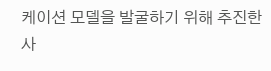케이션 모델을 발굴하기 위해 추진한 사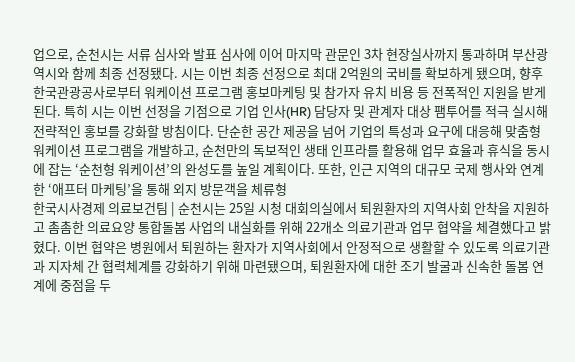업으로, 순천시는 서류 심사와 발표 심사에 이어 마지막 관문인 3차 현장실사까지 통과하며 부산광역시와 함께 최종 선정됐다. 시는 이번 최종 선정으로 최대 2억원의 국비를 확보하게 됐으며, 향후 한국관광공사로부터 워케이션 프로그램 홍보마케팅 및 참가자 유치 비용 등 전폭적인 지원을 받게 된다. 특히 시는 이번 선정을 기점으로 기업 인사(HR) 담당자 및 관계자 대상 팸투어를 적극 실시해 전략적인 홍보를 강화할 방침이다. 단순한 공간 제공을 넘어 기업의 특성과 요구에 대응해 맞춤형 워케이션 프로그램을 개발하고, 순천만의 독보적인 생태 인프라를 활용해 업무 효율과 휴식을 동시에 잡는 ‘순천형 워케이션’의 완성도를 높일 계획이다. 또한, 인근 지역의 대규모 국제 행사와 연계한 ‘애프터 마케팅’을 통해 외지 방문객을 체류형
한국시사경제 의료보건팀 | 순천시는 25일 시청 대회의실에서 퇴원환자의 지역사회 안착을 지원하고 촘촘한 의료요양 통합돌봄 사업의 내실화를 위해 22개소 의료기관과 업무 협약을 체결했다고 밝혔다. 이번 협약은 병원에서 퇴원하는 환자가 지역사회에서 안정적으로 생활할 수 있도록 의료기관과 지자체 간 협력체계를 강화하기 위해 마련됐으며, 퇴원환자에 대한 조기 발굴과 신속한 돌봄 연계에 중점을 두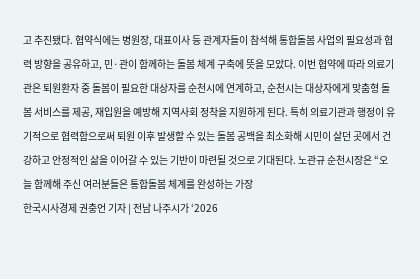고 추진됐다. 협약식에는 병원장, 대표이사 등 관계자들이 참석해 통합돌봄 사업의 필요성과 협력 방향을 공유하고, 민·관이 함께하는 돌봄 체계 구축에 뜻을 모았다. 이번 협약에 따라 의료기관은 퇴원환자 중 돌봄이 필요한 대상자를 순천시에 연계하고, 순천시는 대상자에게 맞춤형 돌봄 서비스를 제공, 재입원을 예방해 지역사회 정착을 지원하게 된다. 특히 의료기관과 행정이 유기적으로 협력함으로써 퇴원 이후 발생할 수 있는 돌봄 공백을 최소화해 시민이 살던 곳에서 건강하고 안정적인 삶을 이어갈 수 있는 기반이 마련될 것으로 기대된다. 노관규 순천시장은 “오늘 함께해 주신 여러분들은 통합돌봄 체계를 완성하는 가장
한국시사경제 권충언 기자 | 전남 나주시가 ‘2026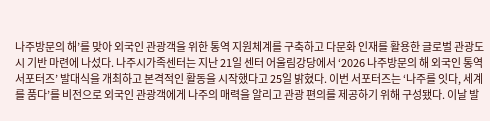나주방문의 해’를 맞아 외국인 관광객을 위한 통역 지원체계를 구축하고 다문화 인재를 활용한 글로벌 관광도시 기반 마련에 나섰다. 나주시가족센터는 지난 21일 센터 어울림강당에서 ‘2026 나주방문의 해 외국인 통역 서포터즈’ 발대식을 개최하고 본격적인 활동을 시작했다고 25일 밝혔다. 이번 서포터즈는 ‘나주를 잇다, 세계를 품다’를 비전으로 외국인 관광객에게 나주의 매력을 알리고 관광 편의를 제공하기 위해 구성됐다. 이날 발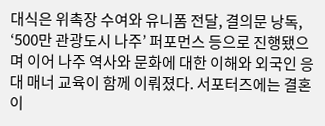대식은 위촉장 수여와 유니폼 전달, 결의문 낭독, ‘500만 관광도시 나주’ 퍼포먼스 등으로 진행됐으며 이어 나주 역사와 문화에 대한 이해와 외국인 응대 매너 교육이 함께 이뤄졌다. 서포터즈에는 결혼이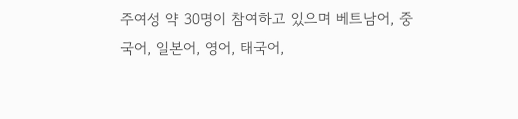주여성 약 30명이 참여하고 있으며 베트남어, 중국어, 일본어, 영어, 태국어,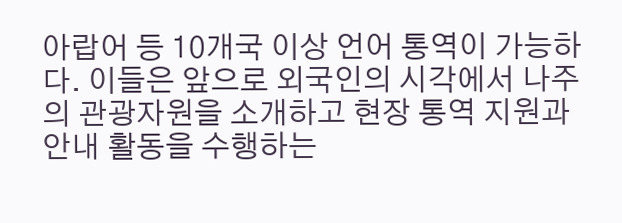아랍어 등 10개국 이상 언어 통역이 가능하다. 이들은 앞으로 외국인의 시각에서 나주의 관광자원을 소개하고 현장 통역 지원과 안내 활동을 수행하는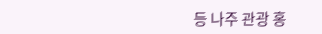등 나주 관광 홍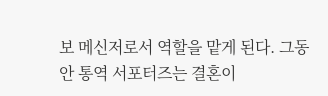보 메신저로서 역할을 맡게 된다. 그동안 통역 서포터즈는 결혼이